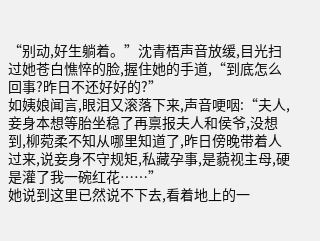“别动,好生躺着。”沈青梧声音放缓,目光扫过她苍白憔悴的脸,握住她的手道,“到底怎么回事?昨日不还好好的?”
如姨娘闻言,眼泪又滚落下来,声音哽咽:“夫人,妾身本想等胎坐稳了再禀报夫人和侯爷,没想到,柳菀柔不知从哪里知道了,昨日傍晚带着人过来,说妾身不守规矩,私藏孕事,是藐视主母,硬是灌了我一碗红花……”
她说到这里已然说不下去,看着地上的一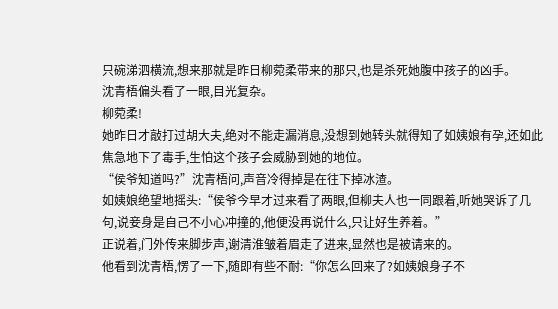只碗涕泗横流,想来那就是昨日柳菀柔带来的那只,也是杀死她腹中孩子的凶手。
沈青梧偏头看了一眼,目光复杂。
柳菀柔!
她昨日才敲打过胡大夫,绝对不能走漏消息,没想到她转头就得知了如姨娘有孕,还如此焦急地下了毒手,生怕这个孩子会威胁到她的地位。
“侯爷知道吗?”沈青梧问,声音冷得掉是在往下掉冰渣。
如姨娘绝望地摇头:“侯爷今早才过来看了两眼,但柳夫人也一同跟着,听她哭诉了几句,说妾身是自己不小心冲撞的,他便没再说什么,只让好生养着。”
正说着,门外传来脚步声,谢清淮皱着眉走了进来,显然也是被请来的。
他看到沈青梧,愣了一下,随即有些不耐:“你怎么回来了?如姨娘身子不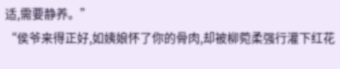适,需要静养。”
“侯爷来得正好,如姨娘怀了你的骨肉,却被柳菀柔强行灌下红花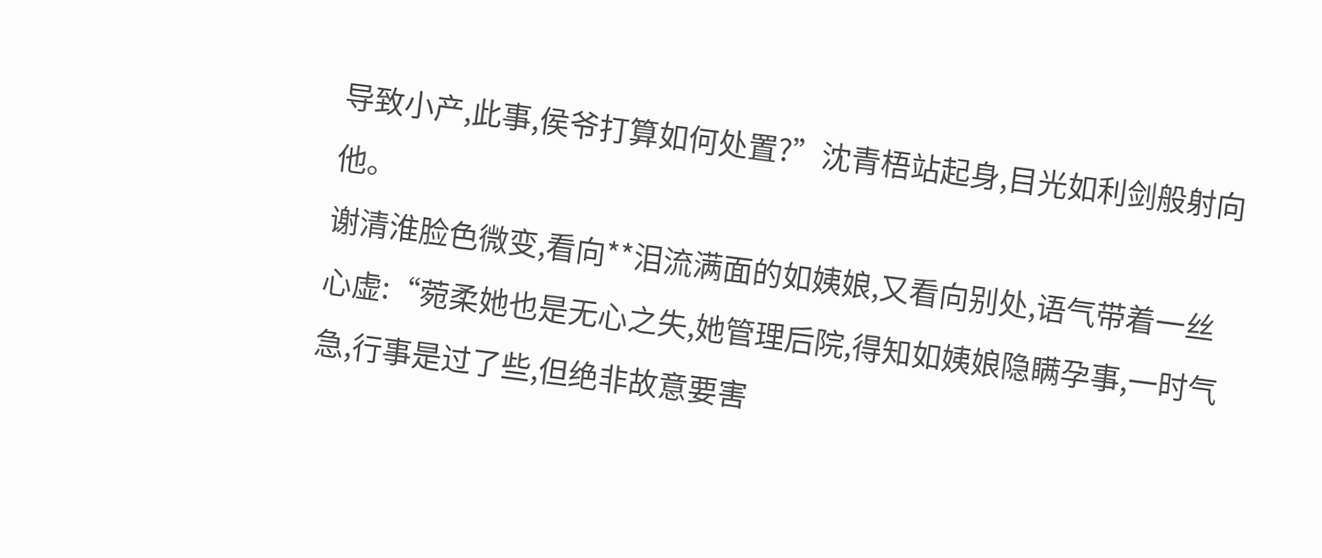导致小产,此事,侯爷打算如何处置?”沈青梧站起身,目光如利剑般射向他。
谢清淮脸色微变,看向**泪流满面的如姨娘,又看向别处,语气带着一丝心虚:“菀柔她也是无心之失,她管理后院,得知如姨娘隐瞒孕事,一时气急,行事是过了些,但绝非故意要害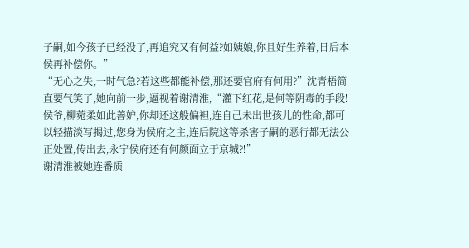子嗣,如今孩子已经没了,再追究又有何益?如姨娘,你且好生养着,日后本侯再补偿你。”
“无心之失,一时气急?若这些都能补偿,那还要官府有何用?”沈青梧简直要气笑了,她向前一步,逼视着谢清淮,“灌下红花,是何等阴毒的手段!侯爷,柳菀柔如此善妒,你却还这般偏袒,连自己未出世孩儿的性命,都可以轻描淡写揭过,您身为侯府之主,连后院这等杀害子嗣的恶行都无法公正处置,传出去,永宁侯府还有何颜面立于京城?!”
谢清淮被她连番质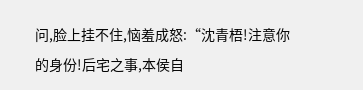问,脸上挂不住,恼羞成怒:“沈青梧!注意你的身份!后宅之事,本侯自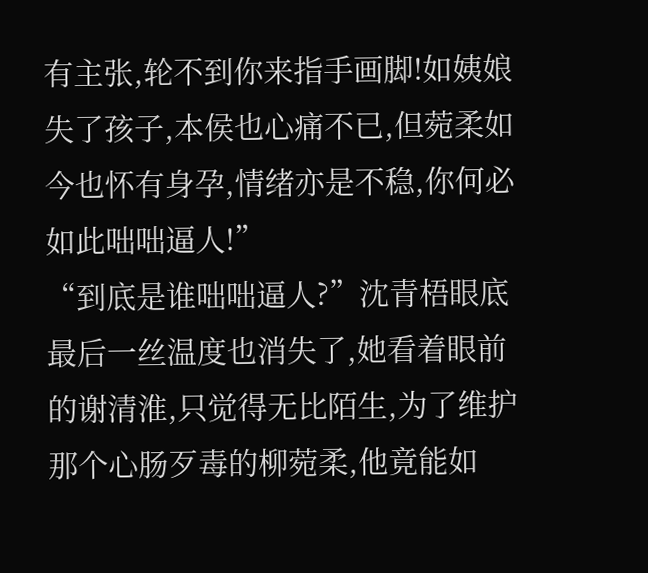有主张,轮不到你来指手画脚!如姨娘失了孩子,本侯也心痛不已,但菀柔如今也怀有身孕,情绪亦是不稳,你何必如此咄咄逼人!”
“到底是谁咄咄逼人?”沈青梧眼底最后一丝温度也消失了,她看着眼前的谢清淮,只觉得无比陌生,为了维护那个心肠歹毒的柳菀柔,他竟能如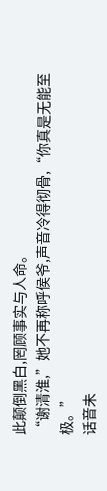此颠倒黑白,罔顾事实与人命。
“谢清淮,”她不再称呼侯爷,声音冷得彻骨,“你真是无能至极。”
话音未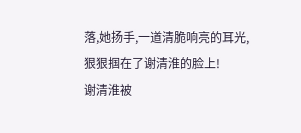落,她扬手,一道清脆响亮的耳光,狠狠掴在了谢清淮的脸上!
谢清淮被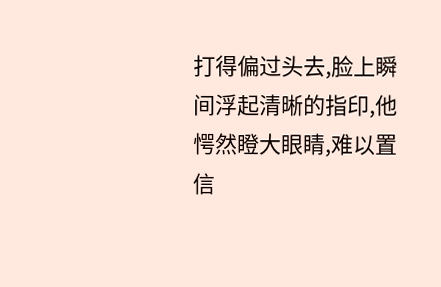打得偏过头去,脸上瞬间浮起清晰的指印,他愕然瞪大眼睛,难以置信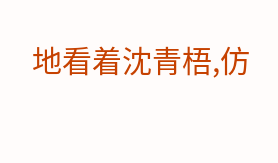地看着沈青梧,仿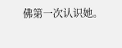佛第一次认识她。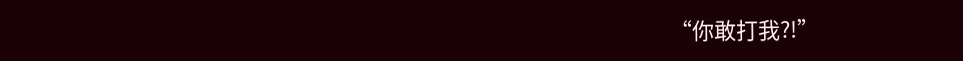“你敢打我?!”